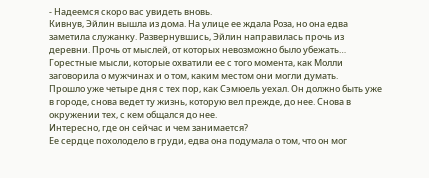- Надеемся скоро вас увидеть вновь.
Кивнув, Эйлин вышла из дома. На улице ее ждала Роза, но она едва заметила служанку. Развернувшись, Эйлин направилась прочь из деревни. Прочь от мыслей, от которых невозможно было убежать…
Горестные мысли, которые охватили ее с того момента, как Молли заговорила о мужчинах и о том, каким местом они могли думать.
Прошло уже четыре дня с тех пор, как Сэмюель уехал. Он должно быть уже в городе, снова ведет ту жизнь, которую вел прежде, до нее. Снова в окружении тех, с кем общался до нее.
Интересно, где он сейчас и чем занимается?
Ее сердце похолодело в груди, едва она подумала о том, что он мог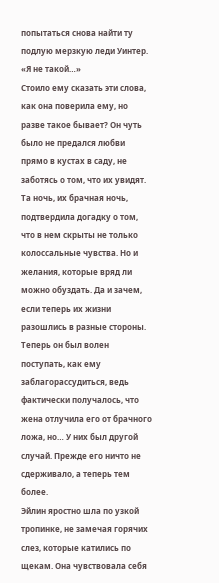попытаться снова найти ту подлую мерзкую леди Уинтер.
«Я не такой…»
Стоило ему сказать эти слова, как она поверила ему, но разве такое бывает? Он чуть было не предался любви прямо в кустах в саду, не заботясь о том, что их увидят. Та ночь, их брачная ночь, подтвердила догадку о том, что в нем скрыты не только колоссальные чувства. Но и желания, которые вряд ли можно обуздать. Да и зачем, если теперь их жизни разошлись в разные стороны. Теперь он был волен поступать, как ему заблагорассудиться, ведь фактически получалось, что жена отлучила его от брачного ложа, но… У них был другой случай. Прежде его ничто не сдерживало, а теперь тем более.
Эйлин яростно шла по узкой тропинке, не замечая горячих слез, которые катились по щекам. Она чувствовала себя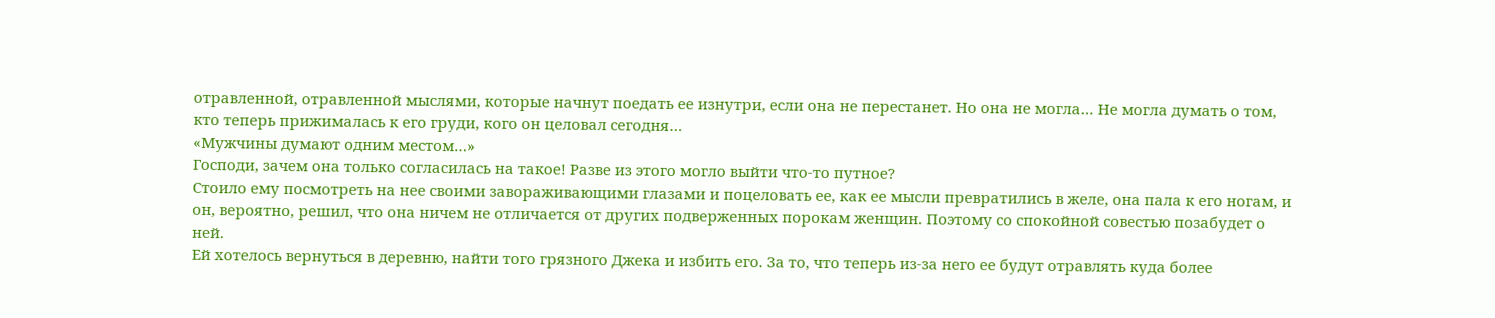отравленной, отравленной мыслями, которые начнут поедать ее изнутри, если она не перестанет. Но она не могла… Не могла думать о том, кто теперь прижималась к его груди, кого он целовал сегодня…
«Мужчины думают одним местом…»
Господи, зачем она только согласилась на такое! Разве из этого могло выйти что-то путное?
Стоило ему посмотреть на нее своими завораживающими глазами и поцеловать ее, как ее мысли превратились в желе, она пала к его ногам, и он, вероятно, решил, что она ничем не отличается от других подверженных порокам женщин. Поэтому со спокойной совестью позабудет о ней.
Ей хотелось вернуться в деревню, найти того грязного Джека и избить его. За то, что теперь из-за него ее будут отравлять куда более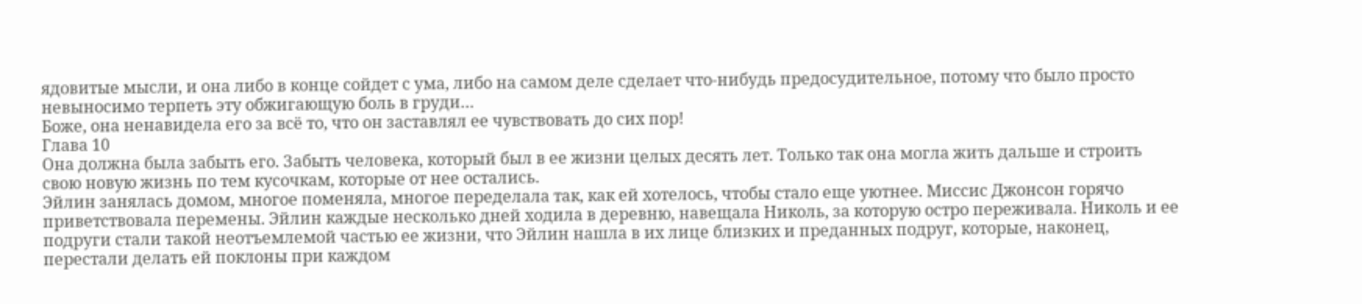ядовитые мысли, и она либо в конце сойдет с ума, либо на самом деле сделает что-нибудь предосудительное, потому что было просто невыносимо терпеть эту обжигающую боль в груди…
Боже, она ненавидела его за всё то, что он заставлял ее чувствовать до сих пор!
Глава 10
Она должна была забыть его. Забыть человека, который был в ее жизни целых десять лет. Только так она могла жить дальше и строить свою новую жизнь по тем кусочкам, которые от нее остались.
Эйлин занялась домом, многое поменяла, многое переделала так, как ей хотелось, чтобы стало еще уютнее. Миссис Джонсон горячо приветствовала перемены. Эйлин каждые несколько дней ходила в деревню, навещала Николь, за которую остро переживала. Николь и ее подруги стали такой неотъемлемой частью ее жизни, что Эйлин нашла в их лице близких и преданных подруг, которые, наконец, перестали делать ей поклоны при каждом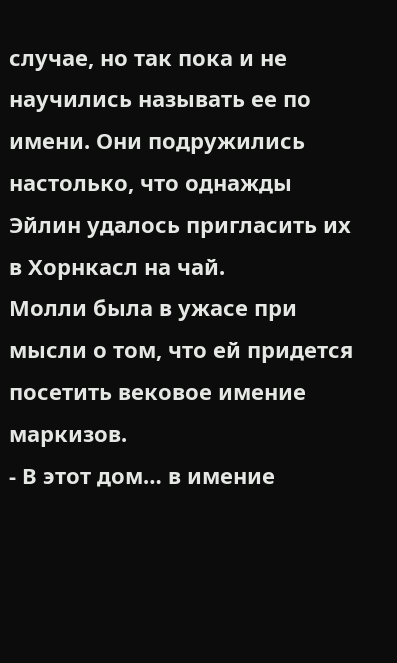случае, но так пока и не научились называть ее по имени. Они подружились настолько, что однажды Эйлин удалось пригласить их в Хорнкасл на чай.
Молли была в ужасе при мысли о том, что ей придется посетить вековое имение маркизов.
- В этот дом… в имение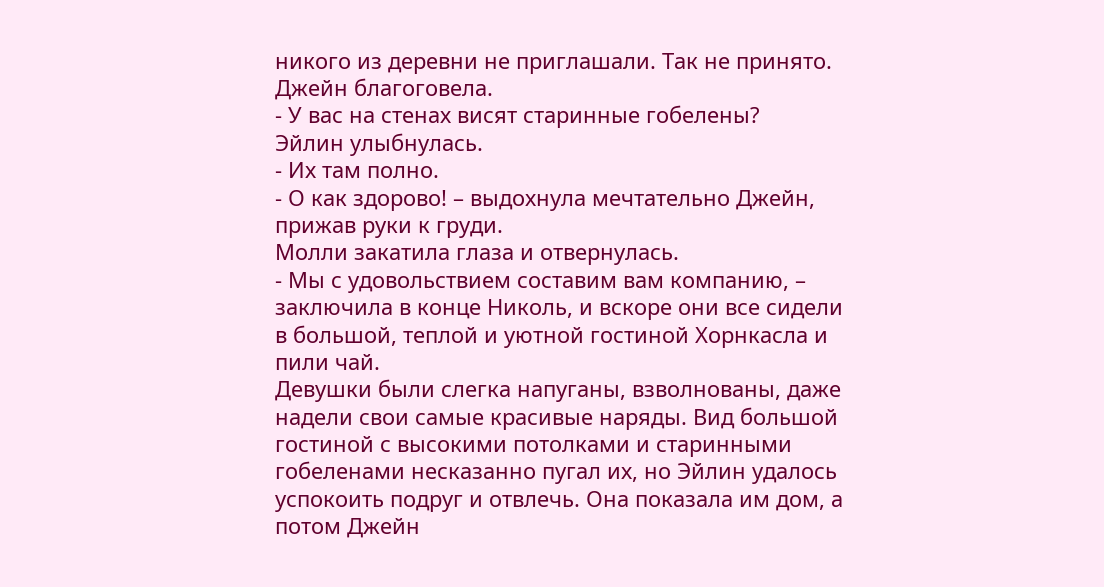никого из деревни не приглашали. Так не принято.
Джейн благоговела.
- У вас на стенах висят старинные гобелены?
Эйлин улыбнулась.
- Их там полно.
- О как здорово! – выдохнула мечтательно Джейн, прижав руки к груди.
Молли закатила глаза и отвернулась.
- Мы с удовольствием составим вам компанию, – заключила в конце Николь, и вскоре они все сидели в большой, теплой и уютной гостиной Хорнкасла и пили чай.
Девушки были слегка напуганы, взволнованы, даже надели свои самые красивые наряды. Вид большой гостиной с высокими потолками и старинными гобеленами несказанно пугал их, но Эйлин удалось успокоить подруг и отвлечь. Она показала им дом, а потом Джейн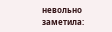невольно заметила: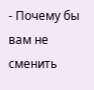- Почему бы вам не сменить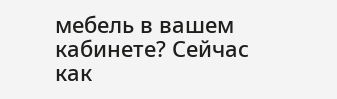мебель в вашем кабинете? Сейчас как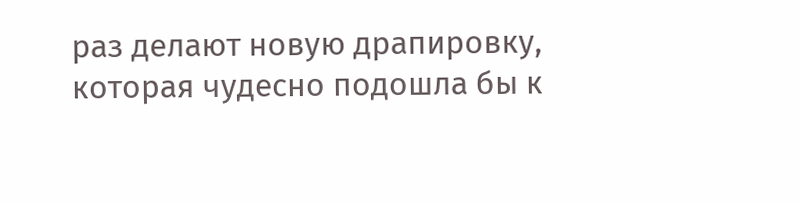раз делают новую драпировку, которая чудесно подошла бы к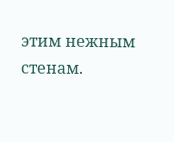этим нежным стенам.